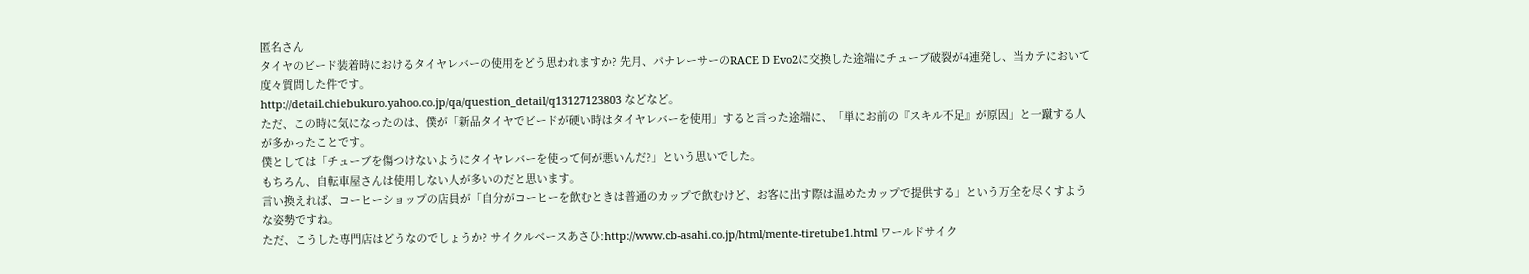匿名さん
タイヤのビード装着時におけるタイヤレバーの使用をどう思われますか? 先月、パナレーサーのRACE D Evo2に交換した途端にチューブ破裂が4連発し、当カテにおいて度々質問した件です。
http://detail.chiebukuro.yahoo.co.jp/qa/question_detail/q13127123803 などなど。
ただ、この時に気になったのは、僕が「新品タイヤでビードが硬い時はタイヤレバーを使用」すると言った途端に、「単にお前の『スキル不足』が原因」と一蹴する人が多かったことです。
僕としては「チューブを傷つけないようにタイヤレバーを使って何が悪いんだ?」という思いでした。
もちろん、自転車屋さんは使用しない人が多いのだと思います。
言い換えれば、コーヒーショップの店員が「自分がコーヒーを飲むときは普通のカップで飲むけど、お客に出す際は温めたカップで提供する」という万全を尽くすような姿勢ですね。
ただ、こうした専門店はどうなのでしょうか? サイクルベースあさひ:http://www.cb-asahi.co.jp/html/mente-tiretube1.html ワールドサイク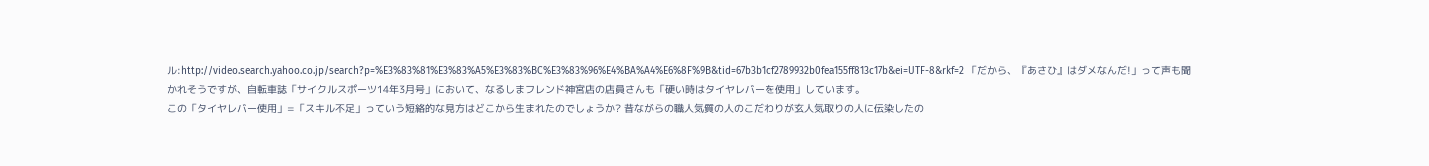ル:http://video.search.yahoo.co.jp/search?p=%E3%83%81%E3%83%A5%E3%83%BC%E3%83%96%E4%BA%A4%E6%8F%9B&tid=67b3b1cf2789932b0fea155ff813c17b&ei=UTF-8&rkf=2 「だから、『あさひ』はダメなんだ!」って声も聞かれそうですが、自転車誌「サイクルスポーツ14年3月号」において、なるしまフレンド神宮店の店員さんも「硬い時はタイヤレバーを使用」しています。
この「タイヤレバー使用」=「スキル不足」っていう短絡的な見方はどこから生まれたのでしょうか? 昔ながらの職人気質の人のこだわりが玄人気取りの人に伝染したの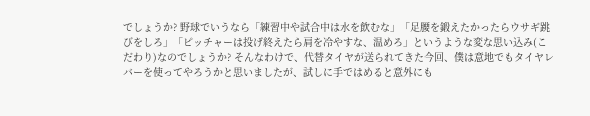でしょうか? 野球でいうなら「練習中や試合中は水を飲むな」「足腰を鍛えたかったらウサギ跳びをしろ」「ピッチャーは投げ終えたら肩を冷やすな、温めろ」というような変な思い込み(こだわり)なのでしょうか? そんなわけで、代替タイヤが送られてきた今回、僕は意地でもタイヤレバーを使ってやろうかと思いましたが、試しに手ではめると意外にも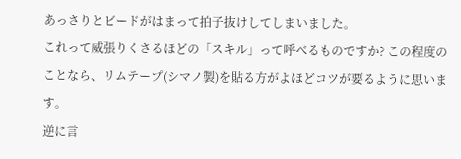あっさりとビードがはまって拍子抜けしてしまいました。
これって威張りくさるほどの「スキル」って呼べるものですか? この程度のことなら、リムテープ(シマノ製)を貼る方がよほどコツが要るように思います。
逆に言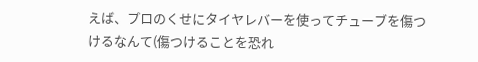えば、プロのくせにタイヤレバーを使ってチューブを傷つけるなんて(傷つけることを恐れ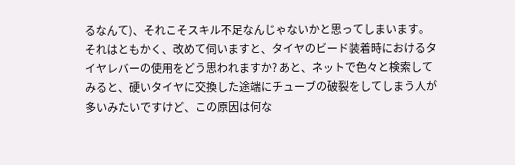るなんて)、それこそスキル不足なんじゃないかと思ってしまいます。
それはともかく、改めて伺いますと、タイヤのビード装着時におけるタイヤレバーの使用をどう思われますか? あと、ネットで色々と検索してみると、硬いタイヤに交換した途端にチューブの破裂をしてしまう人が多いみたいですけど、この原因は何な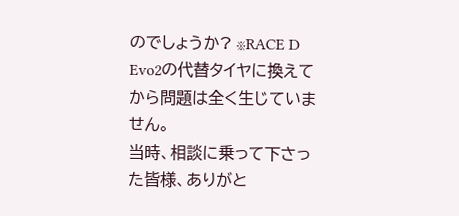のでしょうか? ※RACE D Evo2の代替タイヤに換えてから問題は全く生じていません。
当時、相談に乗って下さった皆様、ありがと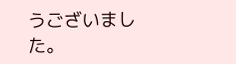うございました。